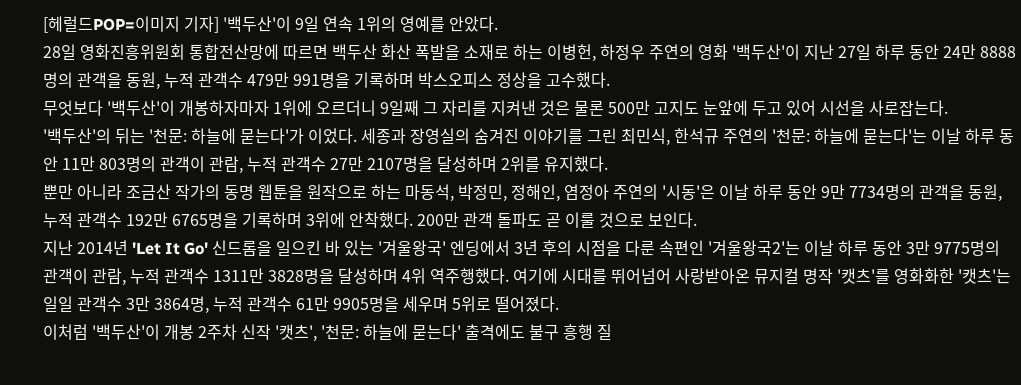[헤럴드POP=이미지 기자] '백두산'이 9일 연속 1위의 영예를 안았다.
28일 영화진흥위원회 통합전산망에 따르면 백두산 화산 폭발을 소재로 하는 이병헌, 하정우 주연의 영화 '백두산'이 지난 27일 하루 동안 24만 8888명의 관객을 동원, 누적 관객수 479만 991명을 기록하며 박스오피스 정상을 고수했다.
무엇보다 '백두산'이 개봉하자마자 1위에 오르더니 9일째 그 자리를 지켜낸 것은 물론 500만 고지도 눈앞에 두고 있어 시선을 사로잡는다.
'백두산'의 뒤는 '천문: 하늘에 묻는다'가 이었다. 세종과 장영실의 숨겨진 이야기를 그린 최민식, 한석규 주연의 '천문: 하늘에 묻는다'는 이날 하루 동안 11만 803명의 관객이 관람, 누적 관객수 27만 2107명을 달성하며 2위를 유지했다.
뿐만 아니라 조금산 작가의 동명 웹툰을 원작으로 하는 마동석, 박정민, 정해인, 염정아 주연의 '시동'은 이날 하루 동안 9만 7734명의 관객을 동원, 누적 관객수 192만 6765명을 기록하며 3위에 안착했다. 200만 관객 돌파도 곧 이룰 것으로 보인다.
지난 2014년 'Let It Go' 신드롬을 일으킨 바 있는 '겨울왕국' 엔딩에서 3년 후의 시점을 다룬 속편인 '겨울왕국2'는 이날 하루 동안 3만 9775명의 관객이 관람, 누적 관객수 1311만 3828명을 달성하며 4위 역주행했다. 여기에 시대를 뛰어넘어 사랑받아온 뮤지컬 명작 '캣츠'를 영화화한 '캣츠'는 일일 관객수 3만 3864명, 누적 관객수 61만 9905명을 세우며 5위로 떨어졌다.
이처럼 '백두산'이 개봉 2주차 신작 '캣츠', '천문: 하늘에 묻는다' 출격에도 불구 흥행 질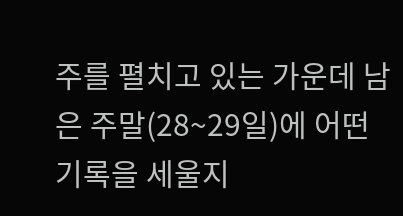주를 펼치고 있는 가운데 남은 주말(28~29일)에 어떤 기록을 세울지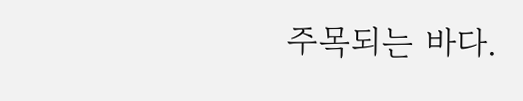주목되는 바다.